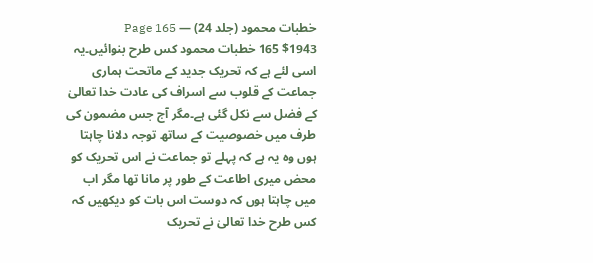خطبات محمود (جلد 24) — Page 165
$1943 165 خطبات محمود کس طرح بنوائیں۔یہ اسی لئے ہے کہ تحریک جدید کے ماتحت ہماری جماعت کے قلوب سے اسراف کی عادت خدا تعالیٰ کے فضل سے نکل گئی ہے۔مگر آج جس مضمون کی طرف میں خصوصیت کے ساتھ توجہ دلانا چاہتا ہوں وہ یہ ہے کہ پہلے تو جماعت نے اس تحریک کو محض میری اطاعت کے طور پر مانا تھا مگر اب میں چاہتا ہوں کہ دوست اس بات کو دیکھیں کہ کس طرح خدا تعالیٰ نے تحریک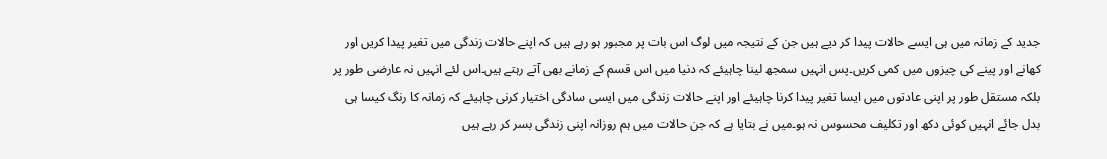جدید کے زمانہ میں ہی ایسے حالات پیدا کر دیے ہیں جن کے نتیجہ میں لوگ اس بات پر مجبور ہو رہے ہیں کہ اپنے حالات زندگی میں تغیر پیدا کریں اور کھانے اور پینے کی چیزوں میں کمی کریں۔پس انہیں سمجھ لینا چاہیئے کہ دنیا میں اس قسم کے زمانے بھی آتے رہتے ہیں۔اس لئے انہیں نہ عارضی طور پر بلکہ مستقل طور پر اپنی عادتوں میں ایسا تغیر پیدا کرنا چاہیئے اور اپنے حالات زندگی میں ایسی سادگی اختیار کرنی چاہیئے کہ زمانہ کا رنگ کیسا ہی بدل جائے انہیں کوئی دکھ اور تکلیف محسوس نہ ہو۔میں نے بتایا ہے کہ جن حالات میں ہم روزانہ اپنی زندگی بسر کر رہے ہیں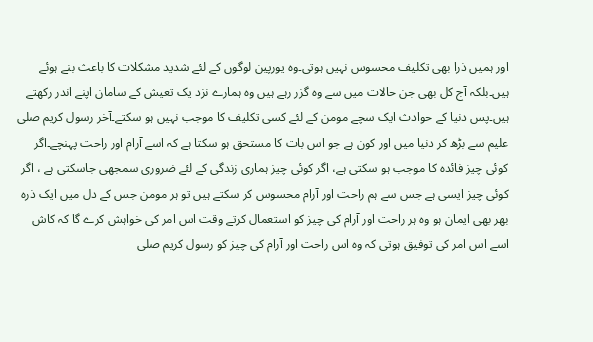اور ہمیں ذرا بھی تکلیف محسوس نہیں ہوتی۔وہ یورپین لوگوں کے لئے شدید مشکلات کا باعث بنے ہوئے ہیں۔بلکہ آج کل بھی جن حالات میں سے وہ گزر رہے ہیں وہ ہمارے نزد یک تعیش کے سامان اپنے اندر رکھتے ہیں۔پس دنیا کے حوادث ایک سچے مومن کے لئے کسی تکلیف کا موجب نہیں ہو سکتے۔آخر رسول کریم صلی علیم سے بڑھ کر دنیا میں اور کون ہے جو اس بات کا مستحق ہو سکتا ہے کہ اسے آرام اور راحت پہنچے۔اگر کوئی چیز فائدہ کا موجب ہو سکتی ہے، اگر کوئی چیز ہماری زندگی کے لئے ضروری سمجھی جاسکتی ہے ، اگر کوئی چیز ایسی ہے جس سے ہم راحت اور آرام محسوس کر سکتے ہیں تو ہر مومن جس کے دل میں ایک ذرہ بھر بھی ایمان ہو وہ ہر راحت اور آرام کی چیز کو استعمال کرتے وقت اس امر کی خواہش کرے گا کہ کاش اسے اس امر کی توفیق ہوتی کہ وہ اس راحت اور آرام کی چیز کو رسول کریم صلی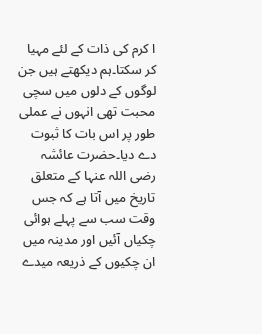ا کرم کی ذات کے لئے مہیا کر سکتا۔ہم دیکھتے ہیں جن لوگوں کے دلوں میں سچی محبت تھی انہوں نے عملی طور پر اس بات کا ثبوت دے دیا۔حضرت عائشہ رضی اللہ عنہا کے متعلق تاریخ میں آتا ہے کہ جس وقت سب سے پہلے ہوائی چکیاں آئیں اور مدینہ میں ان چکیوں کے ذریعہ میدے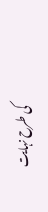کی طرح نہایت